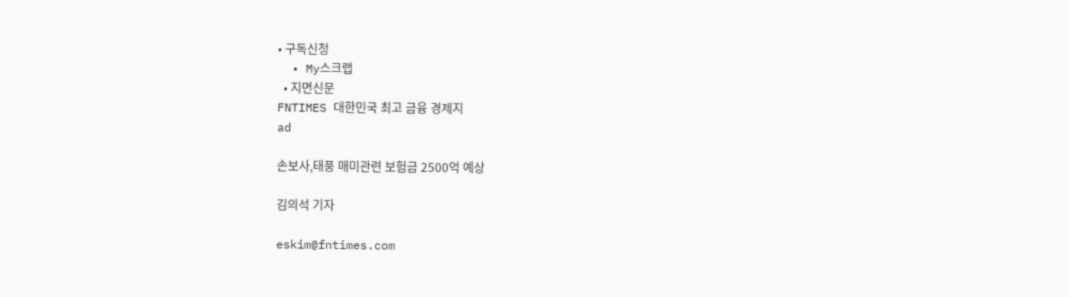• 구독신청
  • My스크랩
  • 지면신문
FNTIMES 대한민국 최고 금융 경제지
ad

손보사,태풍 매미관련 보험금 2500억 예상

김의석 기자

eskim@fntimes.com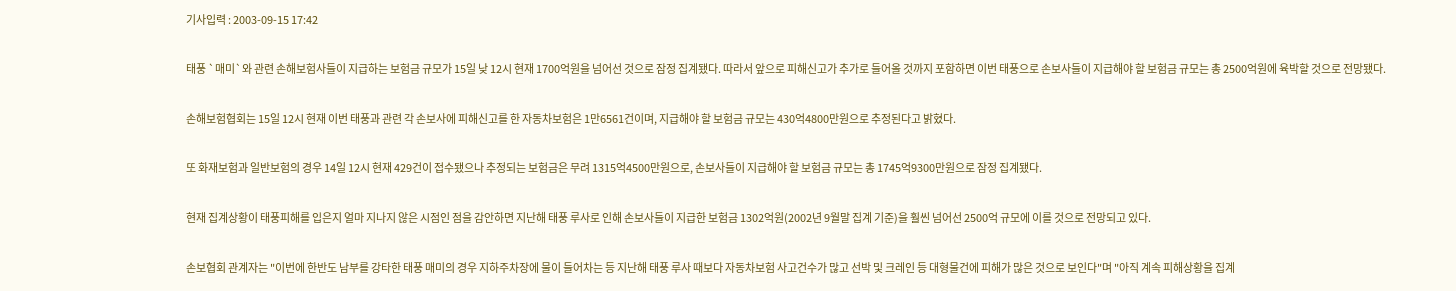기사입력 : 2003-09-15 17:42

태풍 `매미`와 관련 손해보험사들이 지급하는 보험금 규모가 15일 낮 12시 현재 1700억원을 넘어선 것으로 잠정 집계됐다. 따라서 앞으로 피해신고가 추가로 들어올 것까지 포함하면 이번 태풍으로 손보사들이 지급해야 할 보험금 규모는 총 2500억원에 육박할 것으로 전망됐다.

손해보험협회는 15일 12시 현재 이번 태풍과 관련 각 손보사에 피해신고를 한 자동차보험은 1만6561건이며, 지급해야 할 보험금 규모는 430억4800만원으로 추정된다고 밝혔다.

또 화재보험과 일반보험의 경우 14일 12시 현재 429건이 접수됐으나 추정되는 보험금은 무려 1315억4500만원으로, 손보사들이 지급해야 할 보험금 규모는 총 1745억9300만원으로 잠정 집계됐다.

현재 집계상황이 태풍피해를 입은지 얼마 지나지 않은 시점인 점을 감안하면 지난해 태풍 루사로 인해 손보사들이 지급한 보험금 1302억원(2002년 9월말 집계 기준)을 훨씬 넘어선 2500억 규모에 이를 것으로 전망되고 있다.

손보협회 관계자는 "이번에 한반도 남부를 강타한 태풍 매미의 경우 지하주차장에 물이 들어차는 등 지난해 태풍 루사 때보다 자동차보험 사고건수가 많고 선박 및 크레인 등 대형물건에 피해가 많은 것으로 보인다"며 "아직 계속 피해상황을 집계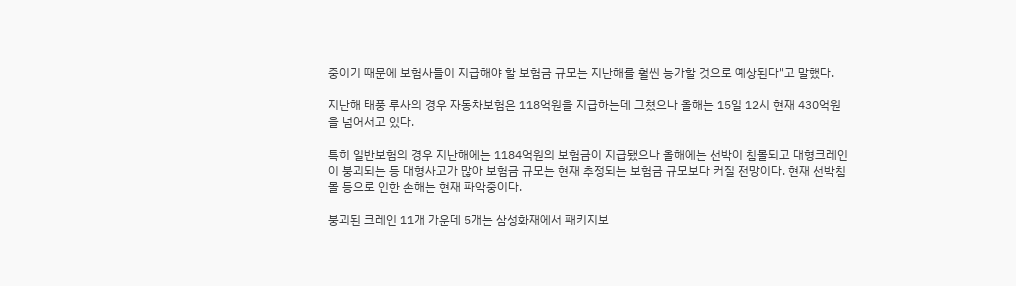중이기 때문에 보험사들이 지급해야 할 보험금 규모는 지난해를 훨씬 능가할 것으로 예상된다"고 말했다.

지난해 태풍 루사의 경우 자동차보험은 118억원을 지급하는데 그쳤으나 올해는 15일 12시 현재 430억원을 넘어서고 있다.

특히 일반보험의 경우 지난해에는 1184억원의 보험금이 지급됐으나 올해에는 선박이 침몰되고 대형크레인이 붕괴되는 등 대형사고가 많아 보험금 규모는 현재 추정되는 보험금 규모보다 커질 전망이다. 현재 선박침몰 등으로 인한 손해는 현재 파악중이다.

붕괴된 크레인 11개 가운데 5개는 삼성화재에서 패키지보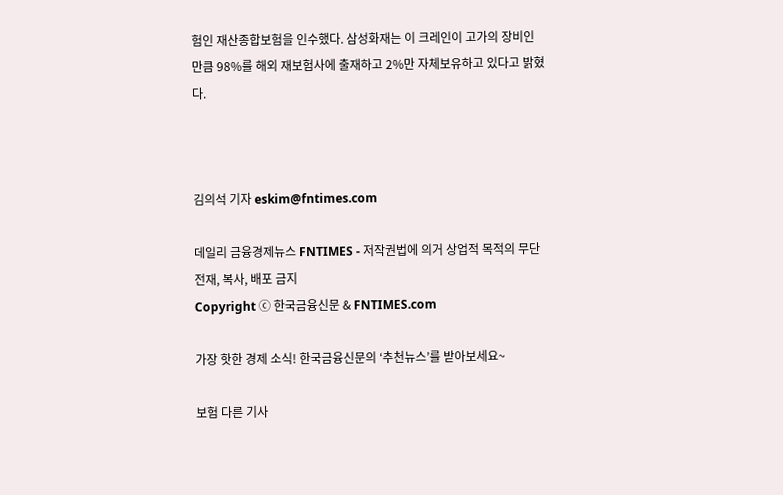험인 재산종합보험을 인수했다. 삼성화재는 이 크레인이 고가의 장비인 만큼 98%를 해외 재보험사에 출재하고 2%만 자체보유하고 있다고 밝혔다.



김의석 기자 eskim@fntimes.com

데일리 금융경제뉴스 FNTIMES - 저작권법에 의거 상업적 목적의 무단 전재, 복사, 배포 금지
Copyright ⓒ 한국금융신문 & FNTIMES.com

가장 핫한 경제 소식! 한국금융신문의 ‘추천뉴스’를 받아보세요~

보험 다른 기사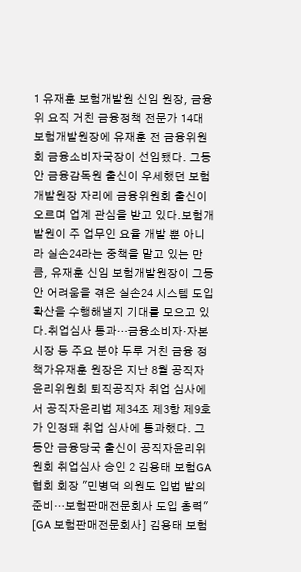1 유재훈 보험개발원 신임 원장, 금융위 요직 거친 금융정책 전문가 14대 보험개발원장에 유재훈 전 금융위원회 금융소비자국장이 선임됐다. 그동안 금융감독원 출신이 우세했던 보험개발원장 자리에 금융위원회 출신이 오르며 업계 관심을 받고 있다.보험개발원이 주 업무인 요율 개발 뿐 아니라 실손24라는 중책을 맡고 있는 만큼, 유재훈 신임 보험개발원장이 그동안 어려움을 겪은 실손24 시스템 도입 확산을 수행해낼지 기대를 모으고 있다.취업심사 통과…금융소비자·자본시장 등 주요 분야 두루 거친 금융 정책가유재훈 원장은 지난 8월 공직자윤리위원회 퇴직공직자 취업 심사에서 공직자윤리법 제34조 제3항 제9호가 인정돼 취업 심사에 통과했다. 그동안 금융당국 출신이 공직자윤리위원회 취업심사 승인 2 김용태 보험GA협회 회장 "민병덕 의원도 입법 발의 준비…보험판매전문회사 도입 총력" [GA 보험판매전문회사] 김용태 보험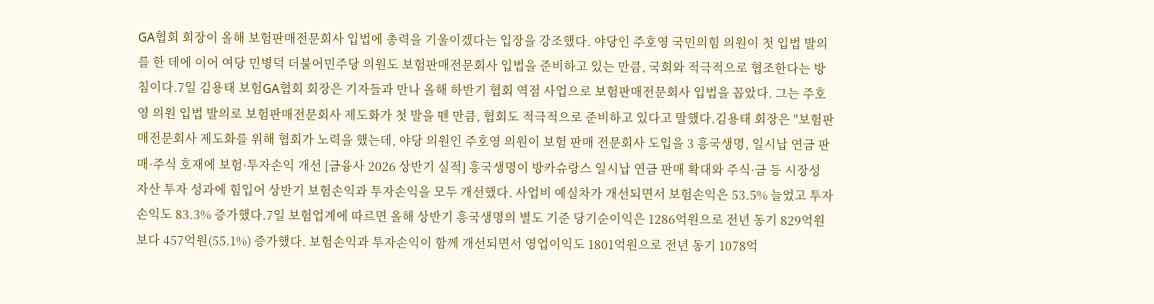GA협회 회장이 올해 보험판매전문회사 입법에 총력을 기울이겠다는 입장을 강조했다. 야당인 주호영 국민의힘 의원이 첫 입법 발의를 한 데에 이어 여당 민병덕 더불어민주당 의원도 보험판매전문회사 입법을 준비하고 있는 만큼, 국회와 적극적으로 협조한다는 방침이다.7일 김용태 보험GA협회 회장은 기자들과 만나 올해 하반기 협회 역점 사업으로 보험판매전문회사 입법을 꼽았다. 그는 주호영 의원 입법 발의로 보험판매전문회사 제도화가 첫 발을 뗀 만큼, 협회도 적극적으로 준비하고 있다고 말했다.김용태 회장은 "보험판매전문회사 제도화를 위해 협회가 노력을 했는데, 야당 의원인 주호영 의원이 보험 판매 전문회사 도입을 3 흥국생명, 일시납 연금 판매·주식 호재에 보험·투자손익 개선 [금융사 2026 상반기 실적] 흥국생명이 방카슈랑스 일시납 연금 판매 확대와 주식·금 등 시장성 자산 투자 성과에 힘입어 상반기 보험손익과 투자손익을 모두 개선했다. 사업비 예실차가 개선되면서 보험손익은 53.5% 늘었고 투자손익도 83.3% 증가했다.7일 보험업계에 따르면 올해 상반기 흥국생명의 별도 기준 당기순이익은 1286억원으로 전년 동기 829억원보다 457억원(55.1%) 증가했다. 보험손익과 투자손익이 함께 개선되면서 영업이익도 1801억원으로 전년 동기 1078억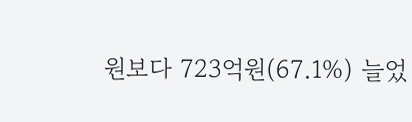원보다 723억원(67.1%) 늘었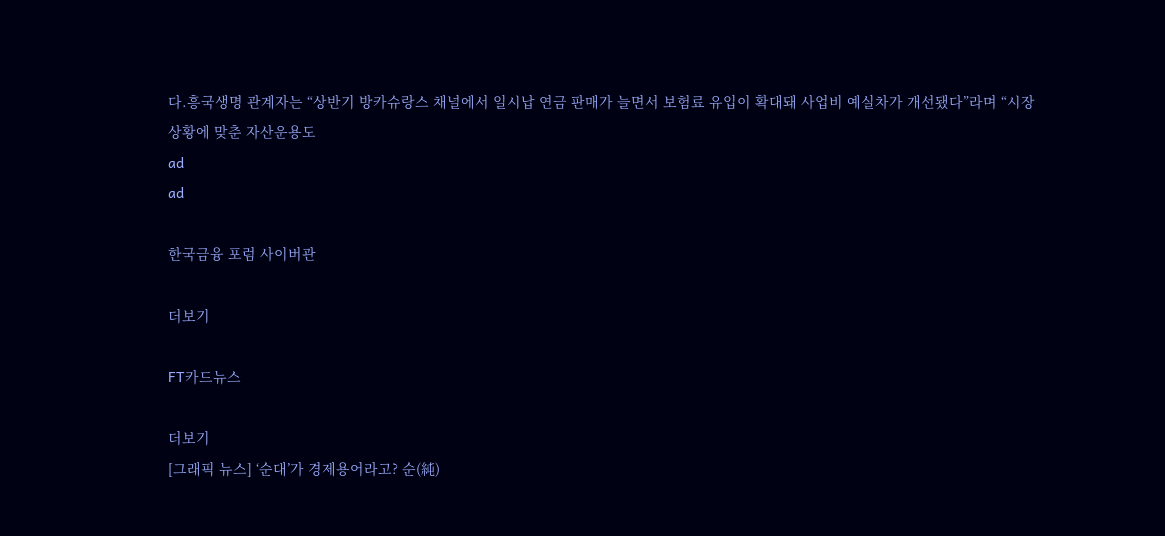다.흥국생명 관계자는 “상반기 방카슈랑스 채널에서 일시납 연금 판매가 늘면서 보험료 유입이 확대돼 사업비 예실차가 개선됐다”라며 “시장 상황에 맞춘 자산운용도
ad
ad

한국금융 포럼 사이버관

더보기

FT카드뉴스

더보기
[그래픽 뉴스] ‘순대’가 경제용어라고? 순(純)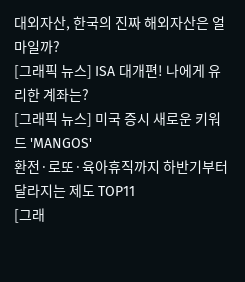대외자산, 한국의 진짜 해외자산은 얼마일까?
[그래픽 뉴스] ISA 대개편! 나에게 유리한 계좌는?
[그래픽 뉴스] 미국 증시 새로운 키워드 'MANGOS'
환전·로또·육아휴직까지 하반기부터 달라지는 제도 TOP11
[그래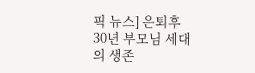픽 뉴스] 은퇴후 30년 부모님 세대의 생존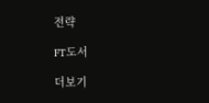전략

FT도서

더보기